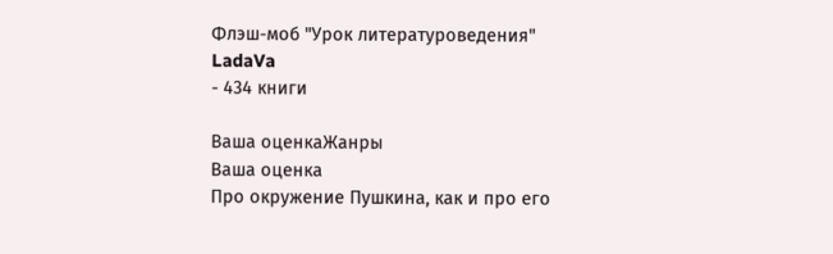Флэш-моб "Урок литературоведения"
LadaVa
- 434 книги

Ваша оценкаЖанры
Ваша оценка
Про окружение Пушкина, как и про его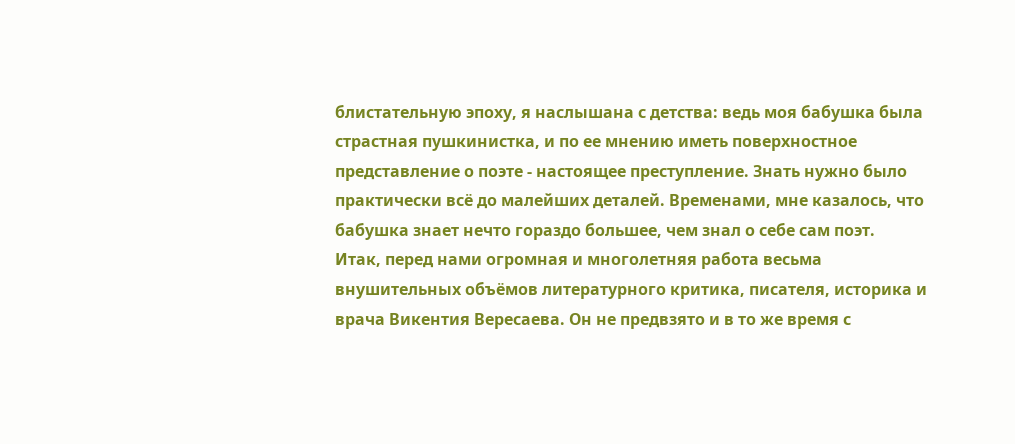блистательную эпоху, я наслышана с детства: ведь моя бабушка была страстная пушкинистка, и по ее мнению иметь поверхностное представление о поэте - настоящее преступление. Знать нужно было практически всё до малейших деталей. Временами, мне казалось, что бабушка знает нечто гораздо большее, чем знал о себе сам поэт.
Итак, перед нами огромная и многолетняя работа весьма внушительных объёмов литературного критика, писателя, историка и врача Викентия Вересаева. Он не предвзято и в то же время с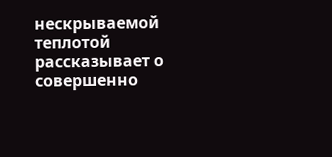нескрываемой теплотой рассказывает о совершенно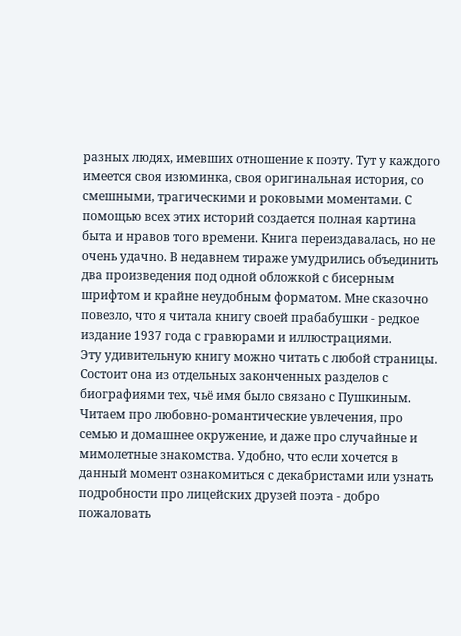разных людях, имевших отношение к поэту. Тут у каждого имеется своя изюминка, своя оригинальная история, со смешными, трагическими и роковыми моментами. С помощью всех этих историй создается полная картина быта и нравов того времени. Книга переиздавалась, но не очень удачно. В недавнем тираже умудрились объединить два произведения под одной обложкой с бисерным шрифтом и крайне неудобным форматом. Мне сказочно повезло, что я читала книгу своей прабабушки - редкое издание 1937 года с гравюрами и иллюстрациями.
Эту удивительную книгу можно читать с любой страницы. Состоит она из отдельных законченных разделов с биографиями тех, чьё имя было связано с Пушкиным. Читаем про любовно-романтические увлечения, про семью и домашнее окружение, и даже про случайные и мимолетные знакомства. Удобно, что если хочется в данный момент ознакомиться с декабристами или узнать подробности про лицейских друзей поэта - добро пожаловать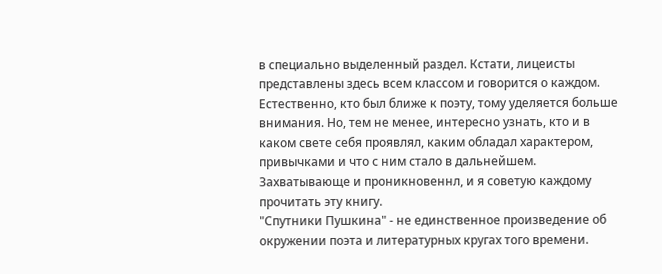в специально выделенный раздел. Кстати, лицеисты представлены здесь всем классом и говорится о каждом. Естественно, кто был ближе к поэту, тому уделяется больше внимания. Но, тем не менее, интересно узнать, кто и в каком свете себя проявлял, каким обладал характером, привычками и что с ним стало в дальнейшем. Захватывающе и проникновеннл, и я советую каждому прочитать эту книгу.
"Спутники Пушкина" - не единственное произведение об окружении поэта и литературных кругах того времени.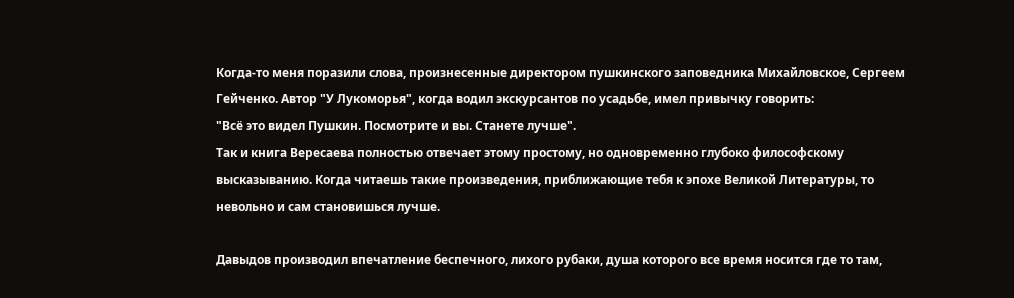Когда-то меня поразили слова, произнесенные директором пушкинского заповедника Михайловское, Сергеем Гейченко. Автор "У Лукоморья", когда водил экскурсантов по усадьбе, имел привычку говорить:
"Всё это видел Пушкин. Посмотрите и вы. Станете лучше".
Так и книга Вересаева полностью отвечает этому простому, но одновременно глубоко философскому высказыванию. Когда читаешь такие произведения, приближающие тебя к эпохе Великой Литературы, то невольно и сам становишься лучше.

Давыдов производил впечатление беспечного, лихого рубаки, душа которого все время носится где то там,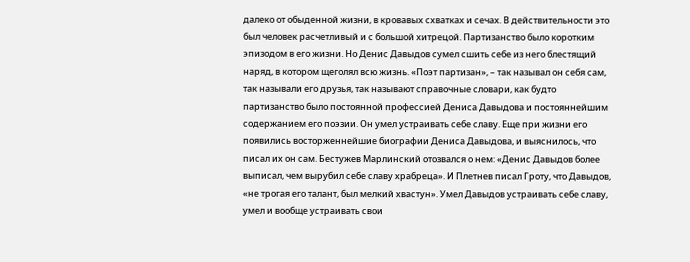далеко от обыденной жизни, в кровавых схватках и сечах. В действительности это был человек расчетливый и с большой хитрецой. Партизанство было коротким эпизодом в его жизни. Но Денис Давыдов сумел сшить себе из него блестящий наряд, в котором щеголял всю жизнь. «Поэт партизан», – так называл он себя сам, так называли его друзья, так называют справочные словари, как будто партизанство было постоянной профессией Дениса Давыдова и постояннейшим содержанием его поэзии. Он умел устраивать себе славу. Еще при жизни его появились восторженнейшие биографии Дениса Давыдова, и выяснилось, что писал их он сам. Бестужев Марлинский отозвался о нем: «Денис Давыдов более выписал, чем вырубил себе славу храбреца». И Плетнев писал Гроту, что Давыдов, «не трогая его талант, был мелкий хвастун». Умел Давыдов устраивать себе славу, умел и вообще устраивать свои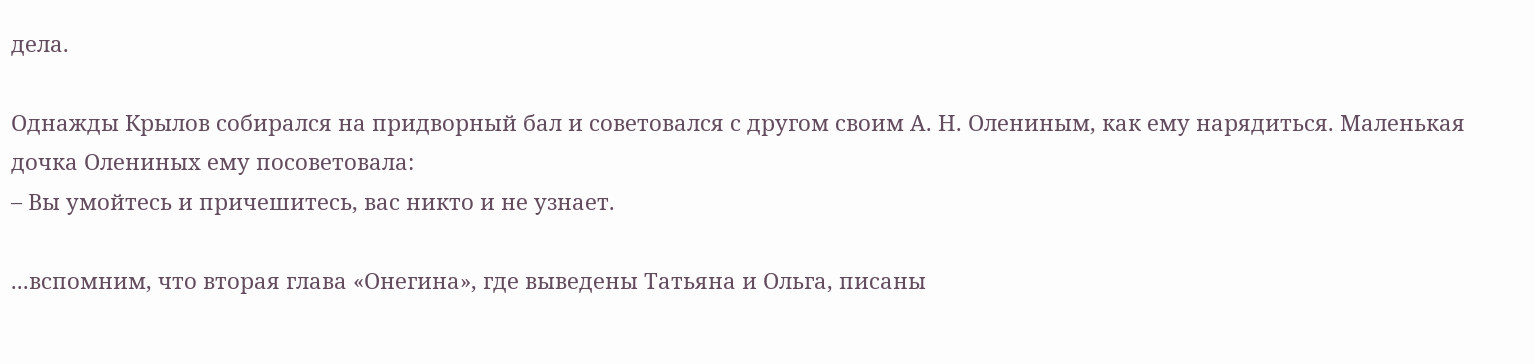дела.

Однажды Крылов собирался на придворный бал и советовался с другом своим А. Н. Олениным, как ему нарядиться. Маленькая дочка Олениных ему посоветовала:
– Вы умойтесь и причешитесь, вас никто и не узнает.

...вспомним, что вторая глава «Онегина», где выведены Татьяна и Ольга, писаны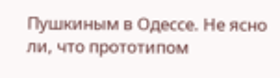Пушкиным в Одессе. Не ясно ли, что прототипом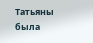Татьяны была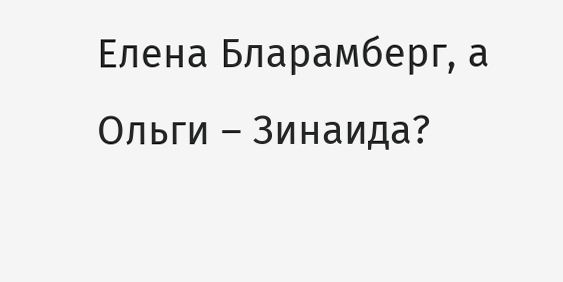Елена Бларамберг, а Ольги – Зинаида?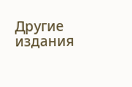Другие издания